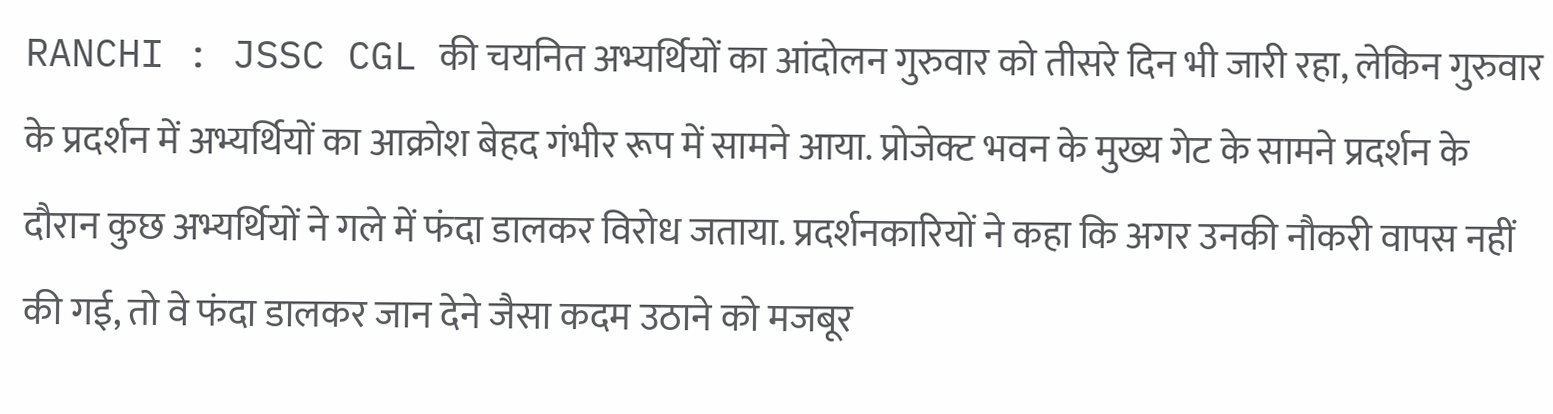RANCHI : JSSC CGL की चयनित अभ्यर्थियों का आंदोलन गुरुवार को तीसरे दिन भी जारी रहा, लेकिन गुरुवार के प्रदर्शन में अभ्यर्थियों का आक्रोश बेहद गंभीर रूप में सामने आया. प्रोजेक्ट भवन के मुख्य गेट के सामने प्रदर्शन के दौरान कुछ अभ्यर्थियों ने गले में फंदा डालकर विरोध जताया. प्रदर्शनकारियों ने कहा कि अगर उनकी नौकरी वापस नहीं की गई, तो वे फंदा डालकर जान देने जैसा कदम उठाने को मजबूर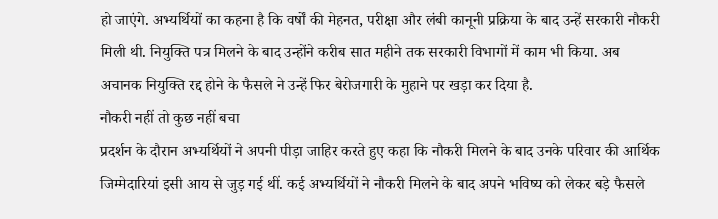हो जाएंगे. अभ्यर्थियों का कहना है कि वर्षों की मेहनत, परीक्षा और लंबी कानूनी प्रक्रिया के बाद उन्हें सरकारी नौकरी मिली थी. नियुक्ति पत्र मिलने के बाद उन्होंने करीब सात महीने तक सरकारी विभागों में काम भी किया. अब अचानक नियुक्ति रद्द होने के फैसले ने उन्हें फिर बेरोजगारी के मुहाने पर खड़ा कर दिया है.
नौकरी नहीं तो कुछ नहीं बचा
प्रदर्शन के दौरान अभ्यर्थियों ने अपनी पीड़ा जाहिर करते हुए कहा कि नौकरी मिलने के बाद उनके परिवार की आर्थिक जिम्मेदारियां इसी आय से जुड़ गई थीं. कई अभ्यर्थियों ने नौकरी मिलने के बाद अपने भविष्य को लेकर बड़े फैसले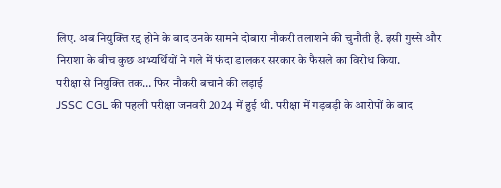लिए. अब नियुक्ति रद्द होने के बाद उनके सामने दोबारा नौकरी तलाशने की चुनौती है. इसी गुस्से और निराशा के बीच कुछ अभ्यर्थियों ने गले में फंदा डालकर सरकार के फैसले का विरोध किया.
परीक्षा से नियुक्ति तक… फिर नौकरी बचाने की लड़ाई
JSSC CGL की पहली परीक्षा जनवरी 2024 में हुई थी. परीक्षा में गड़बड़ी के आरोपों के बाद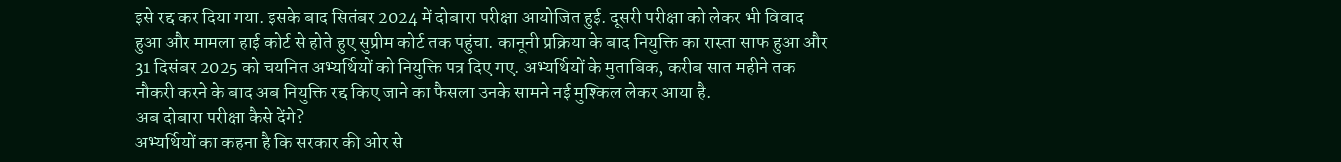इसे रद्द कर दिया गया. इसके बाद सितंबर 2024 में दोबारा परीक्षा आयोजित हुई. दूसरी परीक्षा को लेकर भी विवाद हुआ और मामला हाई कोर्ट से होते हुए सुप्रीम कोर्ट तक पहुंचा. कानूनी प्रक्रिया के बाद नियुक्ति का रास्ता साफ हुआ और 31 दिसंबर 2025 को चयनित अभ्यर्थियों को नियुक्ति पत्र दिए गए. अभ्यर्थियों के मुताबिक, करीब सात महीने तक नौकरी करने के बाद अब नियुक्ति रद्द किए जाने का फैसला उनके सामने नई मुश्किल लेकर आया है.
अब दोबारा परीक्षा कैसे देंगे?
अभ्यर्थियों का कहना है कि सरकार की ओर से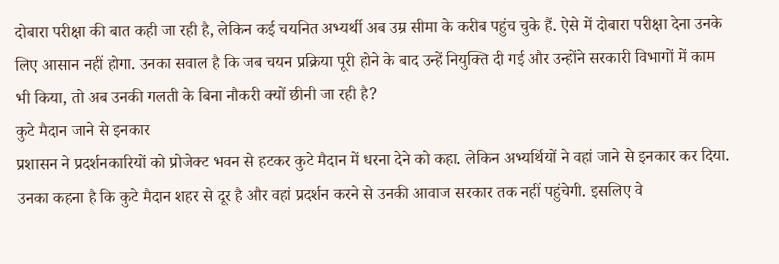दोबारा परीक्षा की बात कही जा रही है, लेकिन कई चयनित अभ्यर्थी अब उम्र सीमा के करीब पहुंच चुके हैं. ऐसे में दोबारा परीक्षा देना उनके लिए आसान नहीं होगा. उनका सवाल है कि जब चयन प्रक्रिया पूरी होने के बाद उन्हें नियुक्ति दी गई और उन्होंने सरकारी विभागों में काम भी किया, तो अब उनकी गलती के बिना नौकरी क्यों छीनी जा रही है?
कुटे मैदान जाने से इनकार
प्रशासन ने प्रदर्शनकारियों को प्रोजेक्ट भवन से हटकर कुटे मैदान में धरना देने को कहा. लेकिन अभ्यर्थियों ने वहां जाने से इनकार कर दिया. उनका कहना है कि कुटे मैदान शहर से दूर है और वहां प्रदर्शन करने से उनकी आवाज सरकार तक नहीं पहुंचेगी. इसलिए वे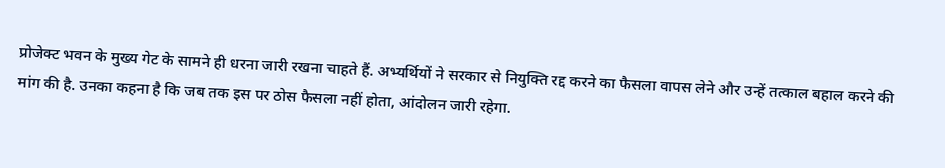प्रोजेक्ट भवन के मुख्य गेट के सामने ही धरना जारी रखना चाहते हैं. अभ्यर्थियों ने सरकार से नियुक्ति रद्द करने का फैसला वापस लेने और उन्हें तत्काल बहाल करने की मांग की है. उनका कहना है कि जब तक इस पर ठोस फैसला नहीं होता, आंदोलन जारी रहेगा.